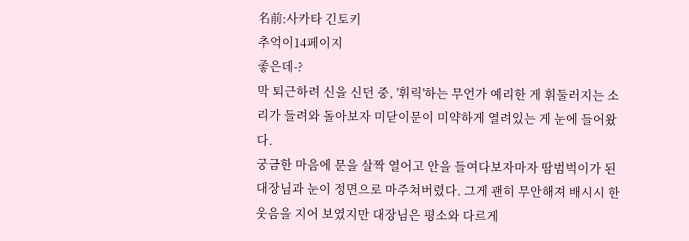名前:사카타 긴토키
추억이14페이지
좋은데-?
막 퇴근하려 신을 신던 중, '휘릭'하는 무언가 예리한 게 휘둘러지는 소리가 들려와 돌아보자 미닫이문이 미약하게 열려있는 게 눈에 들어왔다.
궁금한 마음에 문을 살짝 열어고 안을 들여다보자마자 땀범벅이가 된 대장님과 눈이 정면으로 마주쳐버렸다. 그게 괜히 무안해져 배시시 한 웃음을 지어 보였지만 대장님은 평소와 다르게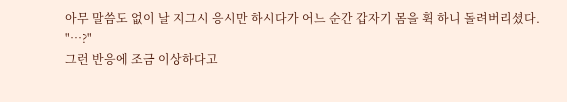아무 말씀도 없이 날 지그시 응시만 하시다가 어느 순간 갑자기 몸을 휙 하니 돌려버리셨다.
"…?"
그런 반응에 조금 이상하다고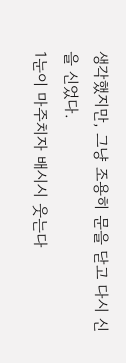생각했지만, 그냥 조용히 문을 닫고 다시 신을 신었다.
1눈이 마주치자 배시시 웃는다